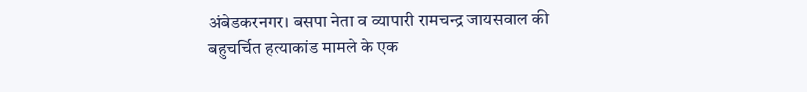अंबेडकरनगर। बसपा नेता व व्यापारी रामचन्द्र जायसवाल की बहुचर्चित हत्याकांड मामले के एक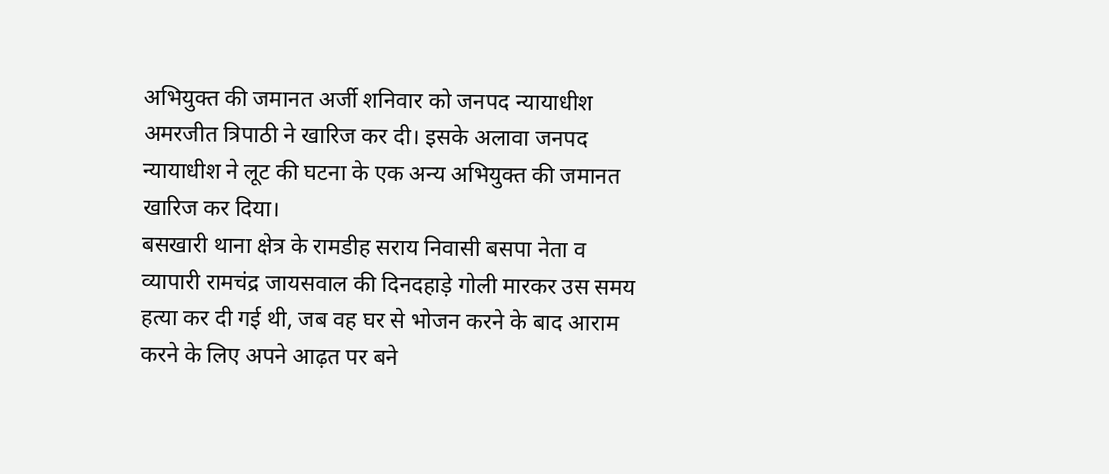अभियुक्त की जमानत अर्जी शनिवार को जनपद न्यायाधीश अमरजीत त्रिपाठी ने खारिज कर दी। इसके अलावा जनपद न्यायाधीश ने लूट की घटना के एक अन्य अभियुक्त की जमानत खारिज कर दिया।
बसखारी थाना क्षेत्र के रामडीह सराय निवासी बसपा नेता व व्यापारी रामचंद्र जायसवाल की दिनदहाड़े गोली मारकर उस समय हत्या कर दी गई थी, जब वह घर से भोजन करने के बाद आराम करने के लिए अपने आढ़त पर बने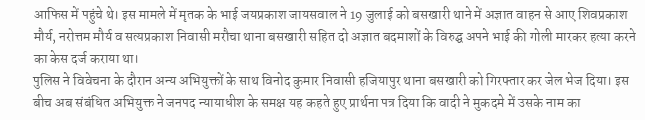आफिस में पहुंचे थे। इस मामले में मृतक के भाई जयप्रकाश जायसवाल ने 19 जुलाई को बसखारी थाने में अज्ञात वाहन से आए शिवप्रकाश मौर्य, नरोत्तम मौर्य व सत्यप्रकाश निवासी मरौचा थाना बसखारी सहित दो अज्ञात बदमाशों के विरुद्घ अपने भाई की गोली मारकर हत्या करने का केस दर्ज कराया था।
पुलिस ने विवेचना के दौरान अन्य अभियुक्तों के साथ विनोद कुमार निवासी हजियापुर थाना बसखारी को गिरफ्तार कर जेल भेज दिया। इस बीच अब संबंधित अभियुक्त ने जनपद न्यायाधीश के समक्ष यह कहते हुए प्रार्थना पत्र दिया कि वादी ने मुकदमे में उसके नाम का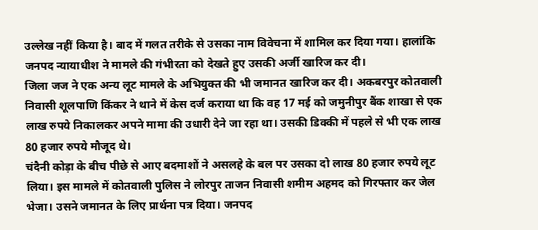उल्लेख नहीं किया है। बाद में गलत तरीके से उसका नाम विवेचना में शामिल कर दिया गया। हालांकि जनपद न्यायाधीश ने मामले की गंभीरता को देखते हुए उसकी अर्जी खारिज कर दी।
जिला जज ने एक अन्य लूट मामले के अभियुक्त की भी जमानत खारिज कर दी। अकबरपुर कोतवाली निवासी शूलपाणि किंकर ने थाने में केस दर्ज कराया था कि वह 17 मई को जमुनीपुर बैंक शाखा से एक लाख रुपये निकालकर अपने मामा की उधारी देने जा रहा था। उसकी डिक्की में पहले से भी एक लाख 80 हजार रुपये मौजूद थे।
चंदैनी कोड़ा के बीच पीछे से आए बदमाशों ने असलहे के बल पर उसका दो लाख 80 हजार रुपये लूट लिया। इस मामले में कोतवाली पुलिस ने लोरपुर ताजन निवासी शमीम अहमद को गिरफ्तार कर जेल भेजा। उसने जमानत के लिए प्रार्थना पत्र दिया। जनपद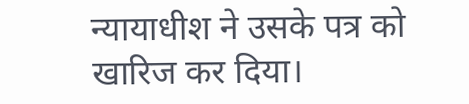न्यायाधीश ने उसके पत्र को खारिज कर दिया।